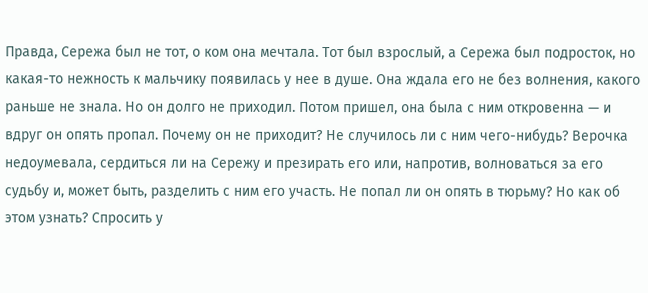Правда, Сережа был не тот, о ком она мечтала. Тот был взрослый, а Сережа был подросток, но какая-то нежность к мальчику появилась у нее в душе. Она ждала его не без волнения, какого раньше не знала. Но он долго не приходил. Потом пришел, она была с ним откровенна — и вдруг он опять пропал. Почему он не приходит? Не случилось ли с ним чего-нибудь? Верочка недоумевала, сердиться ли на Сережу и презирать его или, напротив, волноваться за его судьбу и, может быть, разделить с ним его участь. Не попал ли он опять в тюрьму? Но как об этом узнать? Спросить у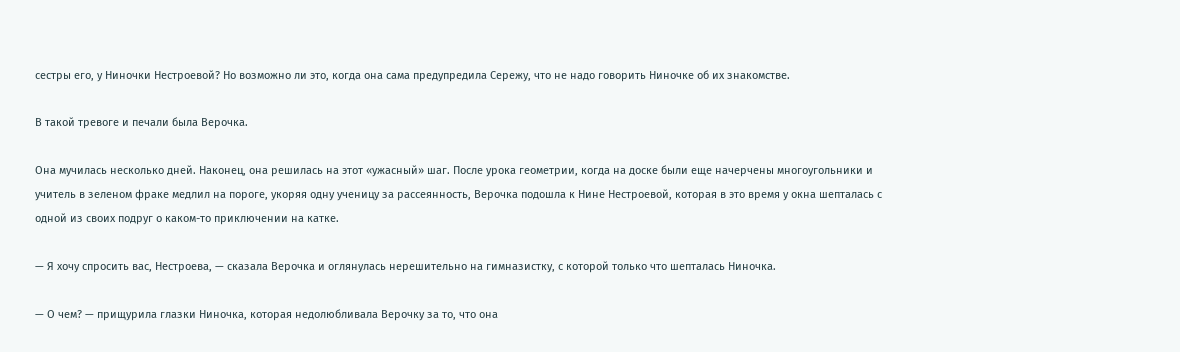сестры его, у Ниночки Нестроевой? Но возможно ли это, когда она сама предупредила Сережу, что не надо говорить Ниночке об их знакомстве.

В такой тревоге и печали была Верочка.

Она мучилась несколько дней. Наконец, она решилась на этот «ужасный» шаг. После урока геометрии, когда на доске были еще начерчены многоугольники и учитель в зеленом фраке медлил на пороге, укоряя одну ученицу за рассеянность, Верочка подошла к Нине Нестроевой, которая в это время у окна шепталась с одной из своих подруг о каком-то приключении на катке.

— Я хочу спросить вас, Нестроева, — сказала Верочка и оглянулась нерешительно на гимназистку, с которой только что шепталась Ниночка.

— О чем? — прищурила глазки Ниночка, которая недолюбливала Верочку за то, что она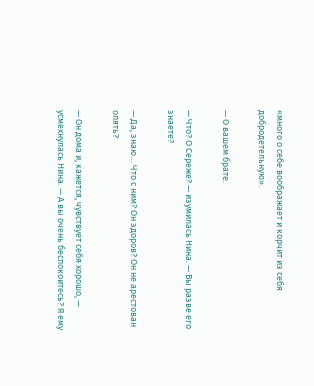«много о себе воображает и корчит из себя добродетельную».

— О вашем брате.

— Что? О Сереже? — изумилась Нина. — Вы разве его знаете?

— Да, знаю… Что с ним? Он здоров? Он не арестован опять?

— Он дома и, кажется, чувствует себя хорошо, — усмехнулась Нина. — А вы очень беспокоитесь? Я ему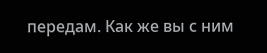передам. Как же вы с ним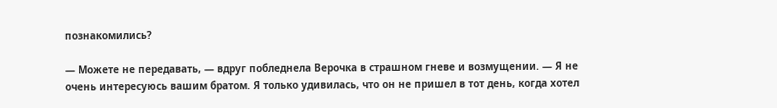познакомились?

— Можете не передавать, — вдруг побледнела Верочка в страшном гневе и возмущении. — Я не очень интересуюсь вашим братом. Я только удивилась, что он не пришел в тот день, когда хотел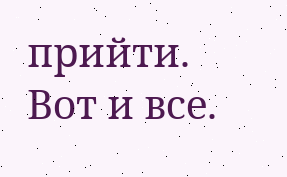прийти. Вот и все.